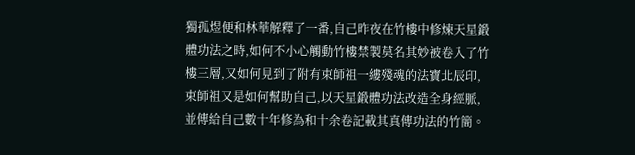獨孤煜便和林華解釋了一番,自己昨夜在竹樓中修煉天星鍛體功法之時,如何不小心觸動竹樓禁製莫名其妙被卷入了竹樓三層,又如何見到了附有束師祖一縷殘魂的法寶北辰印,束師祖又是如何幫助自己,以天星鍛體功法改造全身經脈,並傳給自己數十年修為和十余卷記載其真傳功法的竹簡。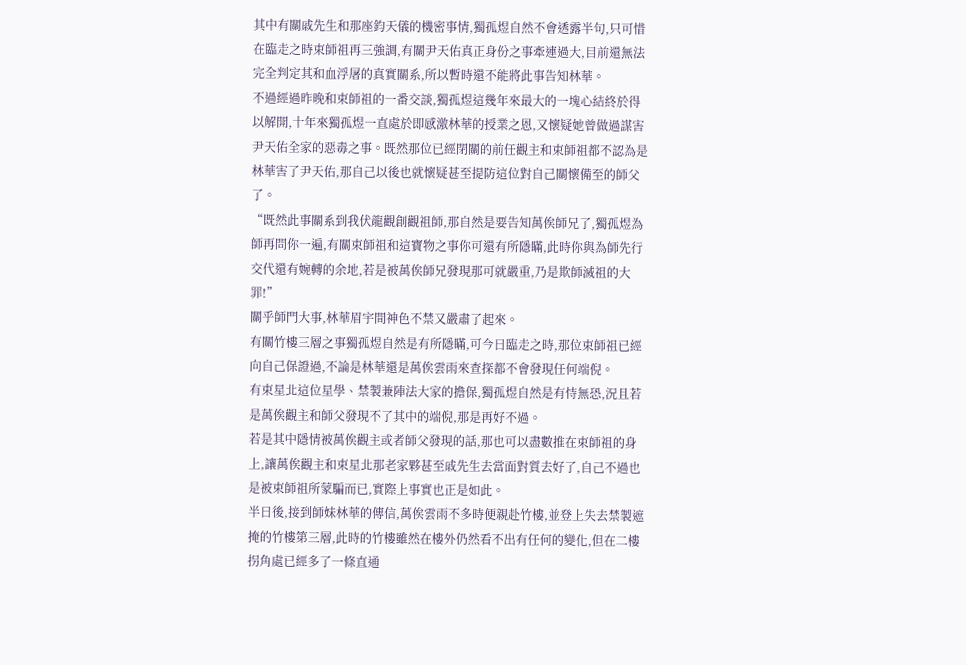其中有關戚先生和那座鈞天儀的機密事情,獨孤煜自然不會透露半句,只可惜在臨走之時束師祖再三強調,有關尹天佑真正身份之事牽連過大,目前還無法完全判定其和血浮屠的真實關系,所以暫時還不能將此事告知林華。
不過經過昨晚和束師祖的一番交談,獨孤煜這幾年來最大的一塊心結終於得以解開,十年來獨孤煜一直處於即感激林華的授業之恩,又懷疑她曾做過謀害尹天佑全家的惡毒之事。既然那位已經閉關的前任觀主和束師祖都不認為是林華害了尹天佑,那自己以後也就懷疑甚至提防這位對自己關懷備至的師父了。
“既然此事關系到我伏龍觀創觀祖師,那自然是要告知萬俟師兄了,獨孤煜為師再問你一遍,有關束師祖和這寶物之事你可還有所隱瞞,此時你與為師先行交代還有婉轉的余地,若是被萬俟師兄發現那可就嚴重,乃是欺師滅祖的大罪!”
關乎師門大事,林華眉宇間神色不禁又嚴肅了起來。
有關竹樓三層之事獨孤煜自然是有所隱瞞,可今日臨走之時,那位束師祖已經向自己保證過,不論是林華還是萬俟雲雨來查探都不會發現任何端倪。
有束星北這位星學、禁製兼陣法大家的擔保,獨孤煜自然是有恃無恐,況且若是萬俟觀主和師父發現不了其中的端倪,那是再好不過。
若是其中隱情被萬俟觀主或者師父發現的話,那也可以盡數推在束師祖的身上,讓萬俟觀主和束星北那老家夥甚至戚先生去當面對質去好了,自己不過也是被束師祖所蒙騙而已,實際上事實也正是如此。
半日後,接到師妹林華的傳信,萬俟雲雨不多時便親赴竹樓,並登上失去禁製遮掩的竹樓第三層,此時的竹樓雖然在樓外仍然看不出有任何的變化,但在二樓拐角處已經多了一條直通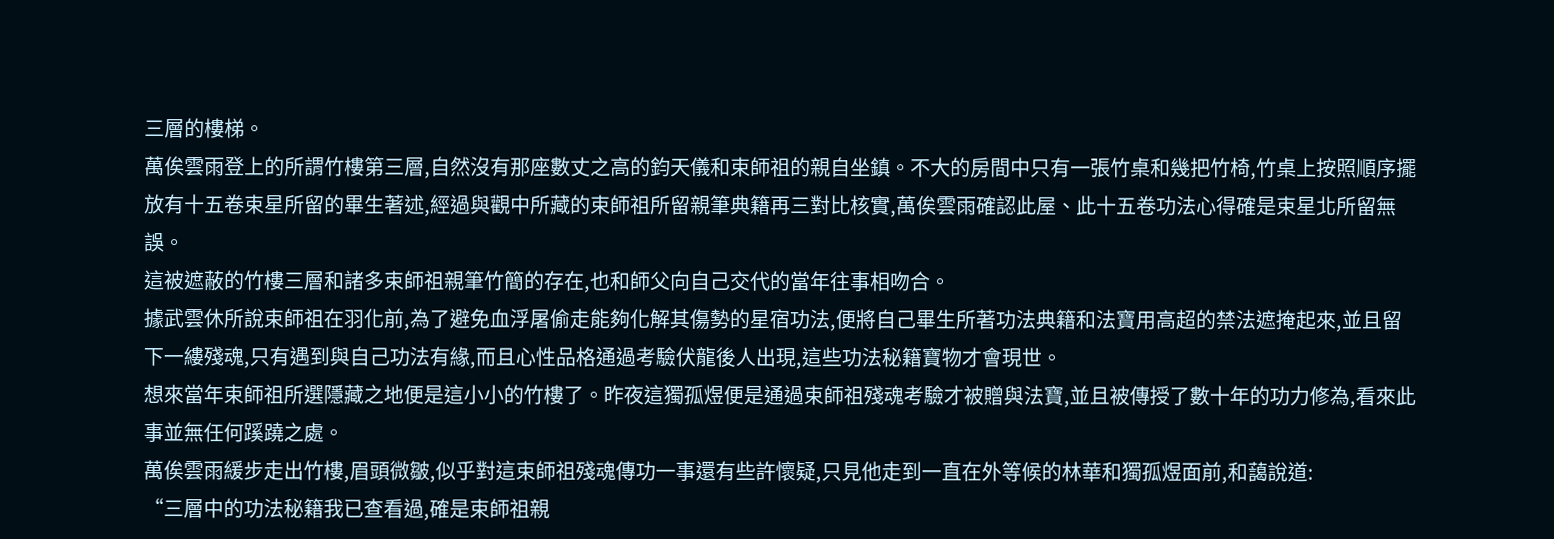三層的樓梯。
萬俟雲雨登上的所謂竹樓第三層,自然沒有那座數丈之高的鈞天儀和束師祖的親自坐鎮。不大的房間中只有一張竹桌和幾把竹椅,竹桌上按照順序擺放有十五卷束星所留的畢生著述,經過與觀中所藏的束師祖所留親筆典籍再三對比核實,萬俟雲雨確認此屋、此十五卷功法心得確是束星北所留無誤。
這被遮蔽的竹樓三層和諸多束師祖親筆竹簡的存在,也和師父向自己交代的當年往事相吻合。
據武雲休所說束師祖在羽化前,為了避免血浮屠偷走能夠化解其傷勢的星宿功法,便將自己畢生所著功法典籍和法寶用高超的禁法遮掩起來,並且留下一縷殘魂,只有遇到與自己功法有緣,而且心性品格通過考驗伏龍後人出現,這些功法秘籍寶物才會現世。
想來當年束師祖所選隱藏之地便是這小小的竹樓了。昨夜這獨孤煜便是通過束師祖殘魂考驗才被贈與法寶,並且被傳授了數十年的功力修為,看來此事並無任何蹊蹺之處。
萬俟雲雨緩步走出竹樓,眉頭微皺,似乎對這束師祖殘魂傳功一事還有些許懷疑,只見他走到一直在外等候的林華和獨孤煜面前,和藹說道:
“三層中的功法秘籍我已查看過,確是束師祖親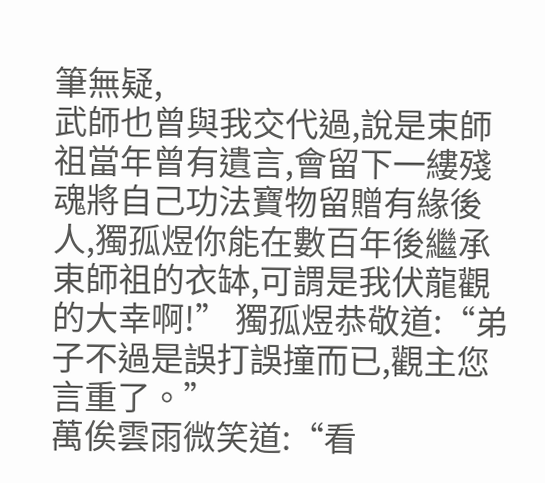筆無疑,
武師也曾與我交代過,說是束師祖當年曾有遺言,會留下一縷殘魂將自己功法寶物留贈有緣後人,獨孤煜你能在數百年後繼承束師祖的衣缽,可謂是我伏龍觀的大幸啊!” 獨孤煜恭敬道:“弟子不過是誤打誤撞而已,觀主您言重了。”
萬俟雲雨微笑道:“看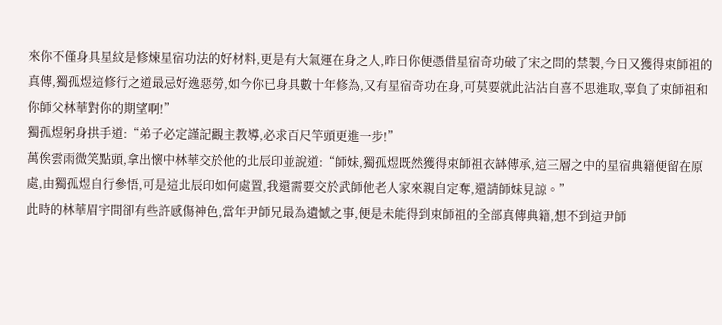來你不僅身具星紋是修煉星宿功法的好材料,更是有大氣運在身之人,昨日你便憑借星宿奇功破了宋之問的禁製,今日又獲得束師祖的真傳,獨孤煜這修行之道最忌好逸惡勞,如今你已身具數十年修為,又有星宿奇功在身,可莫要就此沾沾自喜不思進取,辜負了束師祖和你師父林華對你的期望啊!”
獨孤煜躬身拱手道:“弟子必定謹記觀主教導,必求百尺竿頭更進一步!”
萬俟雲雨微笑點頭,拿出懷中林華交於他的北辰印並說道:“師妹,獨孤煜既然獲得束師祖衣缽傳承,這三層之中的星宿典籍便留在原處,由獨孤煜自行參悟,可是這北辰印如何處置,我還需要交於武師他老人家來親自定奪,還請師妹見諒。”
此時的林華眉宇間卻有些許感傷神色,當年尹師兄最為遺憾之事,便是未能得到束師祖的全部真傳典籍,想不到這尹師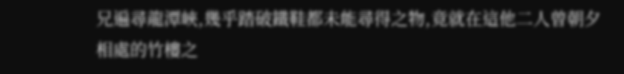兄遍尋龍潭峽,幾乎踏破鐵鞋都未能尋得之物,竟就在這他二人曾朝夕相處的竹樓之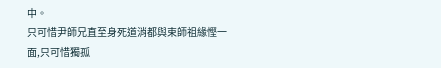中。
只可惜尹師兄直至身死道消都與束師祖緣慳一面,只可惜獨孤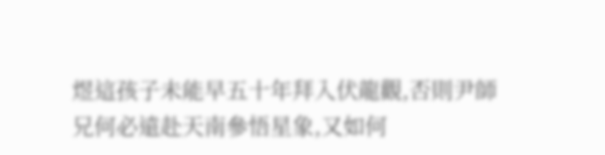煜這孩子未能早五十年拜入伏龍觀,否則尹師兄何必遠赴天南參悟星象,又如何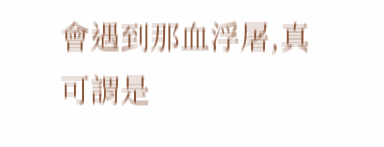會遇到那血浮屠,真可謂是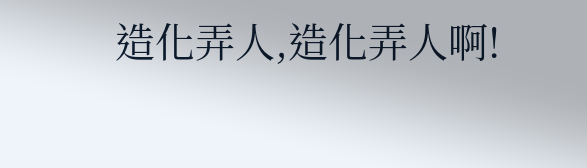造化弄人,造化弄人啊!